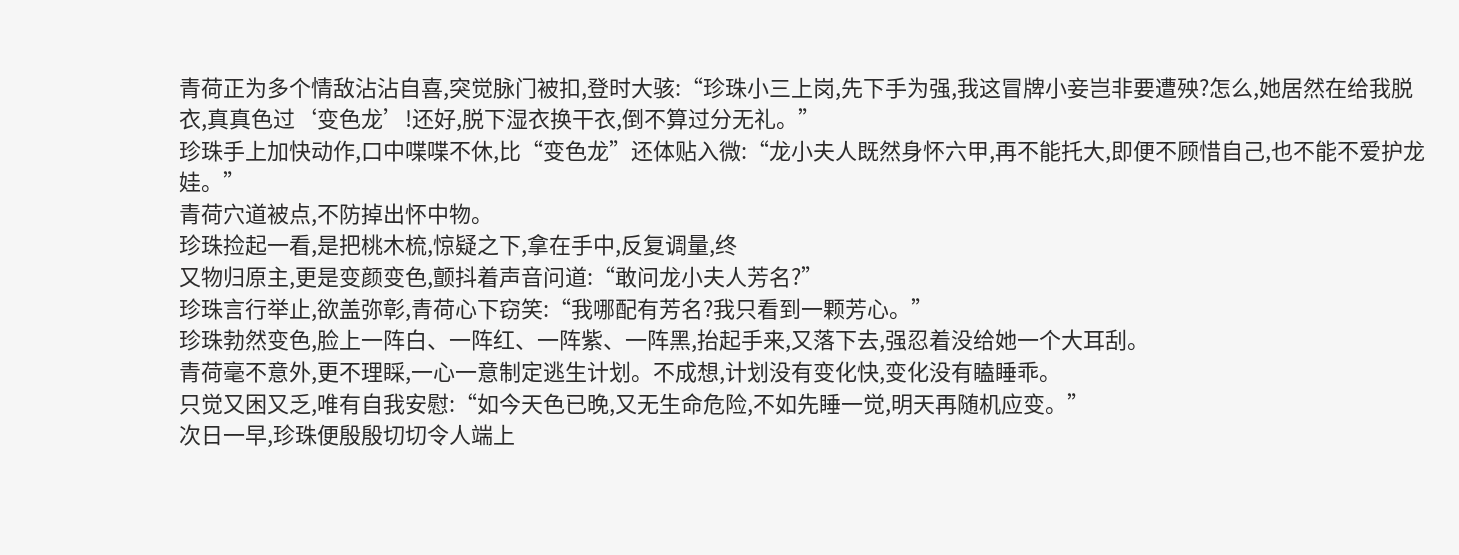青荷正为多个情敌沾沾自喜,突觉脉门被扣,登时大骇:“珍珠小三上岗,先下手为强,我这冒牌小妾岂非要遭殃?怎么,她居然在给我脱衣,真真色过‘变色龙’!还好,脱下湿衣换干衣,倒不算过分无礼。”
珍珠手上加快动作,口中喋喋不休,比“变色龙”还体贴入微:“龙小夫人既然身怀六甲,再不能托大,即便不顾惜自己,也不能不爱护龙娃。”
青荷穴道被点,不防掉出怀中物。
珍珠捡起一看,是把桃木梳,惊疑之下,拿在手中,反复调量,终
又物归原主,更是变颜变色,颤抖着声音问道:“敢问龙小夫人芳名?”
珍珠言行举止,欲盖弥彰,青荷心下窃笑:“我哪配有芳名?我只看到一颗芳心。”
珍珠勃然变色,脸上一阵白、一阵红、一阵紫、一阵黑,抬起手来,又落下去,强忍着没给她一个大耳刮。
青荷毫不意外,更不理睬,一心一意制定逃生计划。不成想,计划没有变化快,变化没有瞌睡乖。
只觉又困又乏,唯有自我安慰:“如今天色已晚,又无生命危险,不如先睡一觉,明天再随机应变。”
次日一早,珍珠便殷殷切切令人端上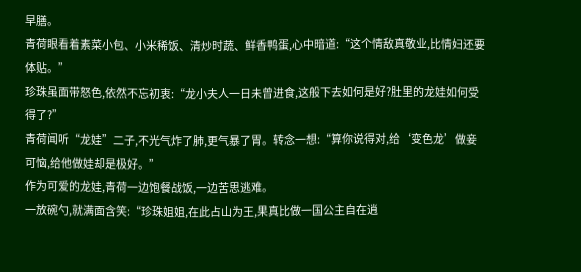早膳。
青荷眼看着素菜小包、小米稀饭、清炒时蔬、鲜香鸭蛋,心中暗道:“这个情敌真敬业,比情妇还要体贴。”
珍珠虽面带怒色,依然不忘初衷:“龙小夫人一日未曾进食,这般下去如何是好?肚里的龙娃如何受得了?”
青荷闻听“龙娃”二子,不光气炸了肺,更气暴了胃。转念一想:“算你说得对,给‘变色龙’做妾可恼,给他做娃却是极好。”
作为可爱的龙娃,青荷一边饱餐战饭,一边苦思逃难。
一放碗勺,就满面含笑:“珍珠姐姐,在此占山为王,果真比做一国公主自在逍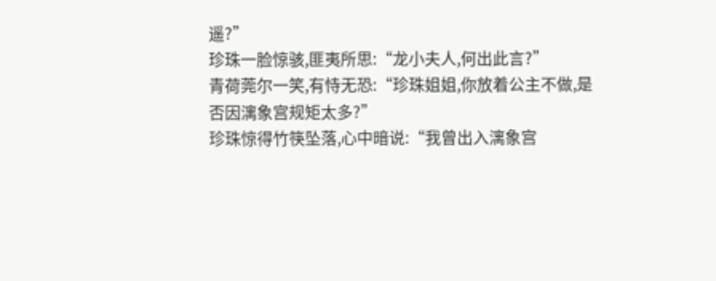遥?”
珍珠一脸惊骇,匪夷所思:“龙小夫人,何出此言?”
青荷莞尔一笑,有恃无恐:“珍珠姐姐,你放着公主不做,是否因漓象宫规矩太多?”
珍珠惊得竹筷坠落,心中暗说:“我曾出入漓象宫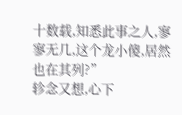十数载,知悉此事之人,寥寥无几,这个龙小傻,居然也在其列?”
轸念又想,心下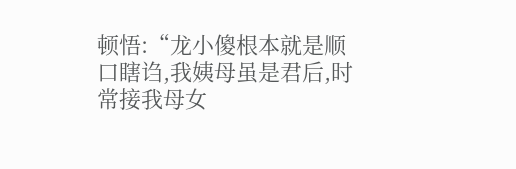顿悟:“龙小傻根本就是顺口瞎诌,我姨母虽是君后,时常接我母女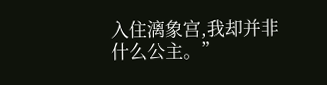入住漓象宫,我却并非什么公主。”